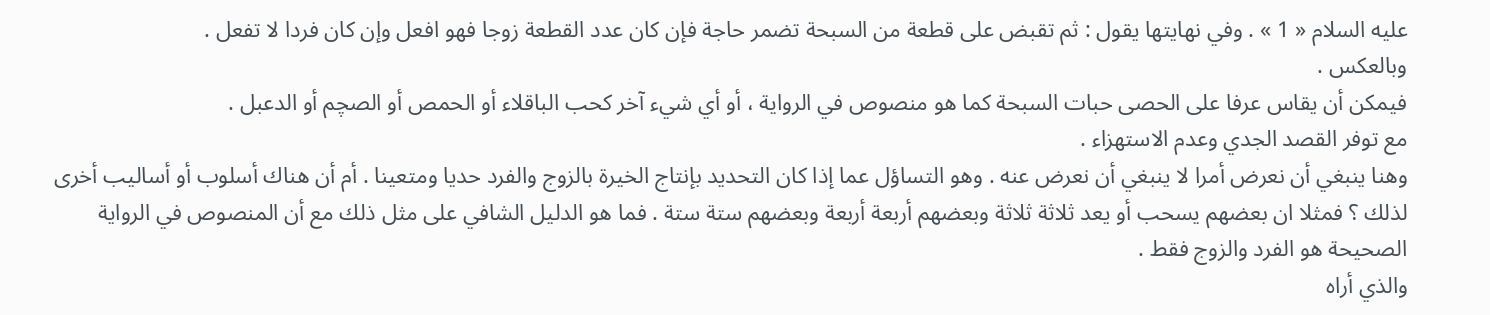عليه السلام « 1 » . وفي نهايتها يقول : ثم تقبض على قطعة من السبحة تضمر حاجة فإن كان عدد القطعة زوجا فهو افعل وإن كان فردا لا تفعل .
وبالعكس .
فيمكن أن يقاس عرفا على الحصى حبات السبحة كما هو منصوص في الرواية ، أو أي شيء آخر كحب الباقلاء أو الحمص أو الصچم أو الدعبل .
مع توفر القصد الجدي وعدم الاستهزاء .
وهنا ينبغي أن نعرض أمرا لا ينبغي أن نعرض عنه . وهو التساؤل عما إذا كان التحديد بإنتاج الخيرة بالزوج والفرد حديا ومتعينا . أم أن هناك أسلوب أو أساليب أخرى لذلك ؟ فمثلا ان بعضهم يسحب أو يعد ثلاثة ثلاثة وبعضهم أربعة أربعة وبعضهم ستة ستة . فما هو الدليل الشافي على مثل ذلك مع أن المنصوص في الرواية الصحيحة هو الفرد والزوج فقط .
والذي أراه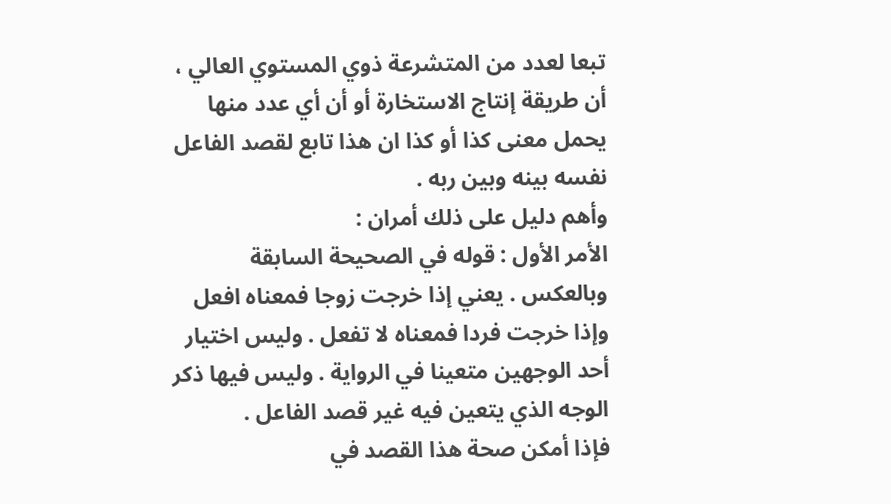تبعا لعدد من المتشرعة ذوي المستوي العالي ، أن طريقة إنتاج الاستخارة أو أن أي عدد منها يحمل معنى كذا أو كذا ان هذا تابع لقصد الفاعل نفسه بينه وبين ربه .
وأهم دليل على ذلك أمران :
الأمر الأول : قوله في الصحيحة السابقة وبالعكس . يعني إذا خرجت زوجا فمعناه افعل وإذا خرجت فردا فمعناه لا تفعل . وليس اختيار أحد الوجهين متعينا في الرواية . وليس فيها ذكر الوجه الذي يتعين فيه غير قصد الفاعل .
فإذا أمكن صحة هذا القصد في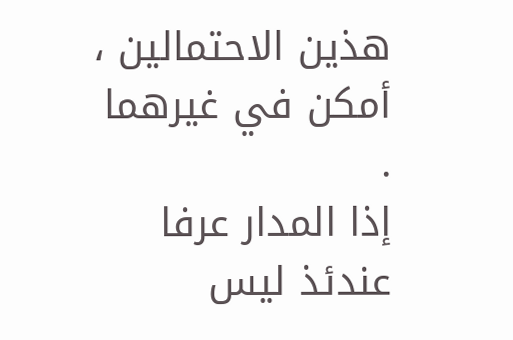هذين الاحتمالين ، أمكن في غيرهما .
إذا المدار عرفا عندئذ ليس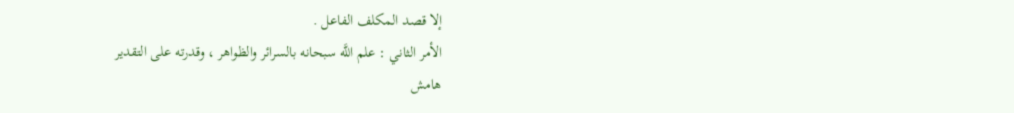إلا قصد المكلف الفاعل .
الأمر الثاني : علم اللَّه سبحانه بالسرائر والظواهر ، وقدرته على التقدير
هامش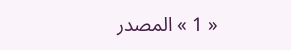« 1 » المصدر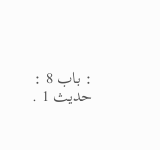: باب 8 : حديث 1 .